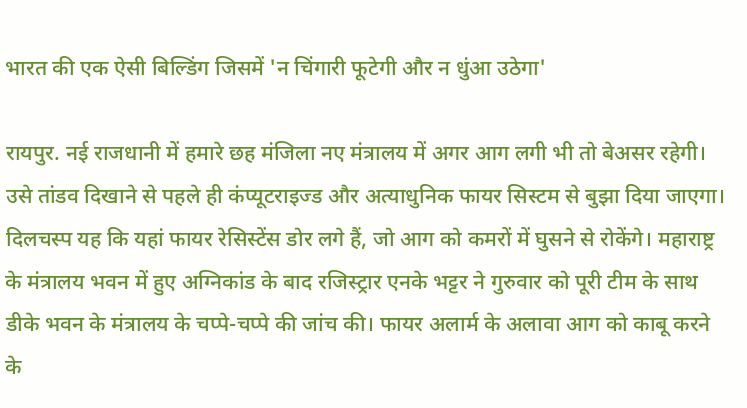भारत की एक ऐसी बिल्डिंग जिसमें 'न चिंगारी फूटेगी और न धुंआ उठेगा'

रायपुर. नई राजधानी में हमारे छह मंजिला नए मंत्रालय में अगर आग लगी भी तो बेअसर रहेगी। उसे तांडव दिखाने से पहले ही कंप्यूटराइज्ड और अत्याधुनिक फायर सिस्टम से बुझा दिया जाएगा। दिलचस्प यह कि यहां फायर रेसिस्टेंस डोर लगे हैं, जो आग को कमरों में घुसने से रोकेंगे। महाराष्ट्र के मंत्रालय भवन में हुए अग्निकांड के बाद रजिस्ट्रार एनके भट्टर ने गुरुवार को पूरी टीम के साथ डीके भवन के मंत्रालय के चप्पे-चप्पे की जांच की। फायर अलार्म के अलावा आग को काबू करने के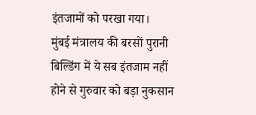इंतजामों को परखा गया।
मुंबई मंत्रालय की बरसों पुरानी बिल्डिंग में ये सब इंतजाम नहीं होने से गुरुवार को बड़ा नुकसान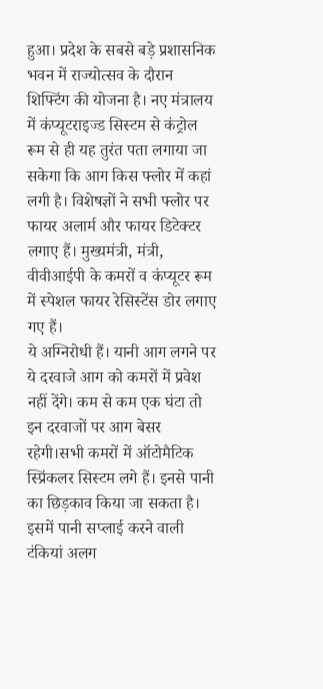हुआ। प्रदेश के सबसे बड़े प्रशासनिक भवन में राज्योत्सव के दौरान शिफ्टिंग की योजना है। नए मंत्रालय में कंप्यूटराइज्ड सिस्टम से कंट्रोल रूम से ही यह तुरंत पता लगाया जा सकेगा कि आग किस फ्लोर में कहां लगी है। विशेषज्ञों ने सभी फ्लोर पर फायर अलार्म और फायर डिटेक्टर लगाए हैं। मुख्यमंत्री, मंत्री, वीवीआईपी के कमरों व कंप्यूटर रूम में स्पेशल फायर रेसिस्टेंस डोर लगाए गए हैं।
ये अग्निरोधी हैं। यानी आग लगने पर ये दरवाजे आग को कमरों में प्रवेश नहीं देंगे। कम से कम एक घंटा तो इन दरवाजों पर आग बेसर रहेगी।सभी कमरों में ऑटोमैटिक स्प्रिंकलर सिस्टम लगे हैं। इनसे पानी का छिड़काव किया जा सकता है। इसमें पानी सप्लाई करने वाली टंकियां अलग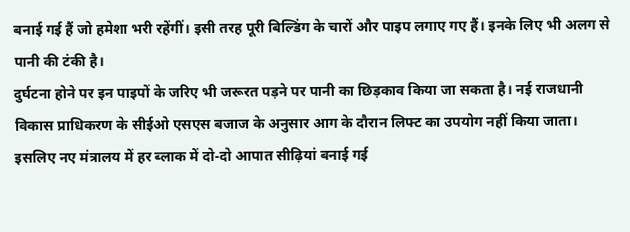बनाई गई हैं जो हमेशा भरी रहेंगीं। इसी तरह पूरी बिल्डिंग के चारों और पाइप लगाए गए हैं। इनके लिए भी अलग से पानी की टंकी है।
दुर्घटना होने पर इन पाइपों के जरिए भी जरूरत पड़ने पर पानी का छिड़काव किया जा सकता है। नई राजधानी विकास प्राधिकरण के सीईओ एसएस बजाज के अनुसार आग के दौरान लिफ्ट का उपयोग नहीं किया जाता। इसलिए नए मंत्रालय में हर ब्लाक में दो-दो आपात सीढ़ियां बनाई गई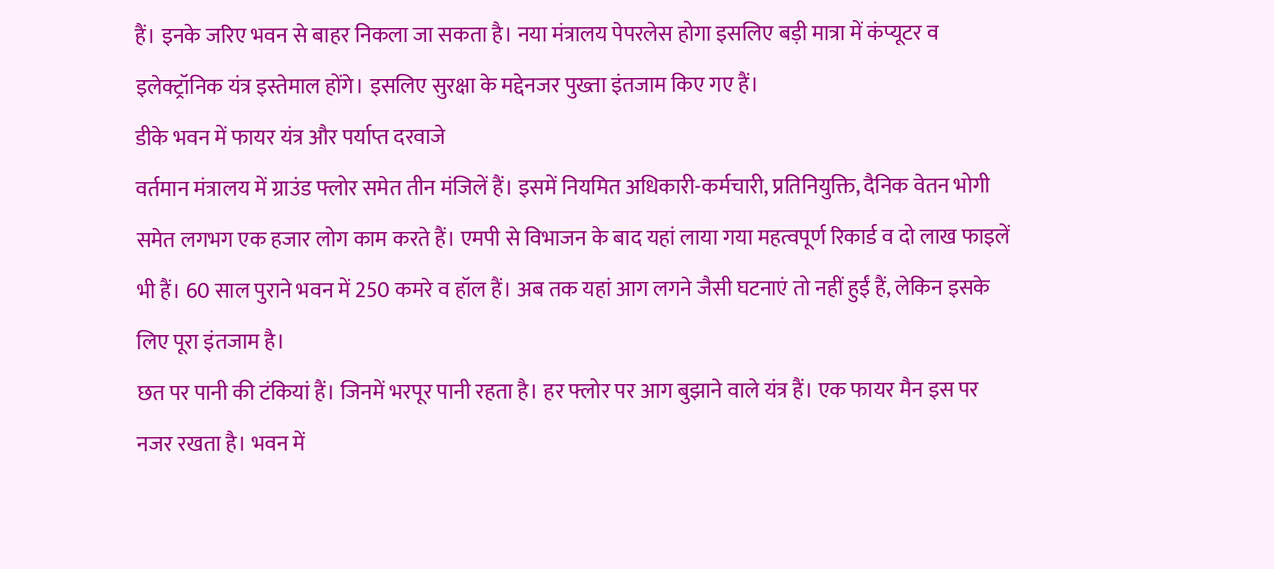हैं। इनके जरिए भवन से बाहर निकला जा सकता है। नया मंत्रालय पेपरलेस होगा इसलिए बड़ी मात्रा में कंप्यूटर व इलेक्ट्रॉनिक यंत्र इस्तेमाल होंगे। इसलिए सुरक्षा के मद्देनजर पुख्ता इंतजाम किए गए हैं।
डीके भवन में फायर यंत्र और पर्याप्त दरवाजे
वर्तमान मंत्रालय में ग्राउंड फ्लोर समेत तीन मंजिलें हैं। इसमें नियमित अधिकारी-कर्मचारी, प्रतिनियुक्ति, दैनिक वेतन भोगी समेत लगभग एक हजार लोग काम करते हैं। एमपी से विभाजन के बाद यहां लाया गया महत्वपूर्ण रिकार्ड व दो लाख फाइलें भी हैं। 60 साल पुराने भवन में 250 कमरे व हॉल हैं। अब तक यहां आग लगने जैसी घटनाएं तो नहीं हुईं हैं, लेकिन इसके लिए पूरा इंतजाम है।
छत पर पानी की टंकियां हैं। जिनमें भरपूर पानी रहता है। हर फ्लोर पर आग बुझाने वाले यंत्र हैं। एक फायर मैन इस पर नजर रखता है। भवन में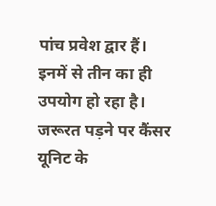पांच प्रवेश द्वार हैं। इनमें से तीन का ही उपयोग हो रहा है। जरूरत पड़ने पर कैंसर यूनिट के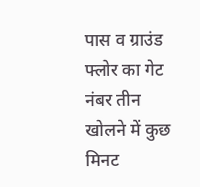पास व ग्राउंड फ्लोर का गेट नंबर तीन खोलने में कुछ मिनट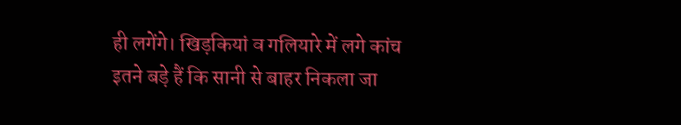ही लगेंगे। खिड़कियां व गलियारे में लगे कांच इतने बड़े हैं कि सानी से बाहर निकला जा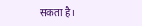सकता है।